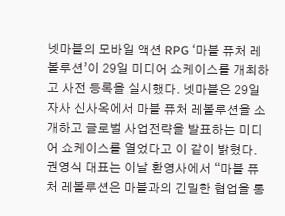넷마블의 모바일 액션 RPG ‘마블 퓨처 레볼루션’이 29일 미디어 쇼케이스를 개최하고 사전 등록을 실시했다. 넷마블은 29일 자사 신사옥에서 마블 퓨처 레볼루션을 소개하고 글로벌 사업전략을 발표하는 미디어 쇼케이스를 열었다고 이 같이 밝혔다. 권영식 대표는 이날 환영사에서 “마블 퓨처 레볼루션은 마블과의 긴밀한 협업을 통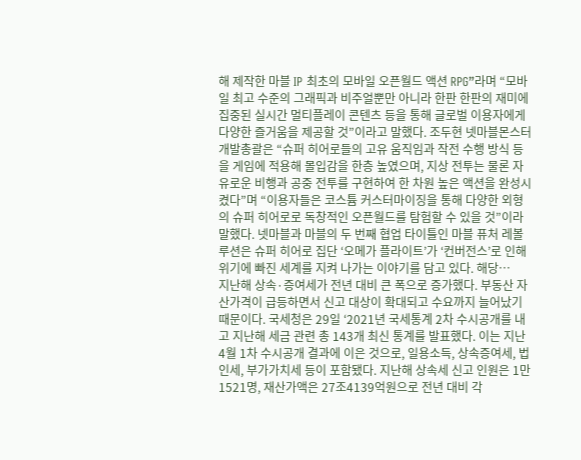해 제작한 마블 IP 최초의 모바일 오픈월드 액션 RPG”라며 “모바일 최고 수준의 그래픽과 비주얼뿐만 아니라 한판 한판의 재미에 집중된 실시간 멀티플레이 콘텐츠 등을 통해 글로벌 이용자에게 다양한 즐거움을 제공할 것”이라고 말했다. 조두현 넷마블몬스터 개발총괄은 “슈퍼 히어로들의 고유 움직임과 작전 수행 방식 등을 게임에 적용해 몰입감을 한층 높였으며, 지상 전투는 물론 자유로운 비행과 공중 전투를 구현하여 한 차원 높은 액션을 완성시켰다”며 “이용자들은 코스튬 커스터마이징을 통해 다양한 외형의 슈퍼 히어로로 독창적인 오픈월드를 탐험할 수 있을 것”이라 말했다. 넷마블과 마블의 두 번째 협업 타이틀인 마블 퓨처 레볼루션은 슈퍼 히어로 집단 ‘오메가 플라이트’가 ‘컨버전스’로 인해 위기에 빠진 세계를 지켜 나가는 이야기를 담고 있다. 해당…
지난해 상속·증여세가 전년 대비 큰 폭으로 증가했다. 부동산 자산가격이 급등하면서 신고 대상이 확대되고 수요까지 늘어났기 때문이다. 국세청은 29일 ‘2021년 국세통계 2차 수시공개를 내고 지난해 세금 관련 총 143개 최신 통계를 발표했다. 이는 지난 4월 1차 수시공개 결과에 이은 것으로, 일용소득, 상속증여세, 법인세, 부가가치세 등이 포함됐다. 지난해 상속세 신고 인원은 1만1521명, 재산가액은 27조4139억원으로 전년 대비 각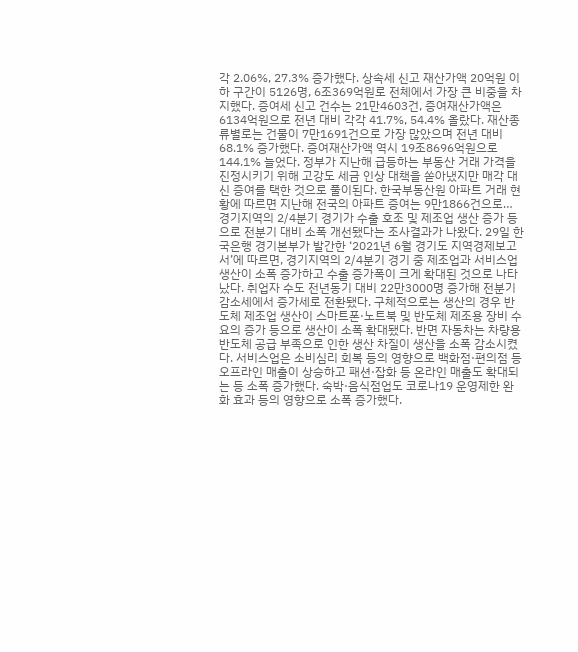각 2.06%, 27.3% 증가했다. 상속세 신고 재산가액 20억원 이하 구간이 5126명, 6조369억원로 전체에서 가장 큰 비중을 차지했다. 증여세 신고 건수는 21만4603건, 증여재산가액은 6134억원으로 전년 대비 각각 41.7%, 54.4% 올랐다. 재산종류별로는 건물이 7만1691건으로 가장 많았으며 전년 대비 68.1% 증가했다. 증여재산가액 역시 19조8696억원으로 144.1% 늘었다. 정부가 지난해 급등하는 부동산 거래 가격을 진정시키기 위해 고강도 세금 인상 대책을 쏟아냈지만 매각 대신 증여를 택한 것으로 풀이된다. 한국부동산원 아파트 거래 현황에 따르면 지난해 전국의 아파트 증여는 9만1866건으로…
경기지역의 2/4분기 경기가 수출 호조 및 제조업 생산 증가 등으로 전분기 대비 소폭 개선됐다는 조사결과가 나왔다. 29일 한국은행 경기본부가 발간한 ‘2021년 6월 경기도 지역경제보고서’에 따르면, 경기지역의 2/4분기 경기 중 제조업과 서비스업 생산이 소폭 증가하고 수출 증가폭이 크게 확대된 것으로 나타났다. 취업자 수도 전년동기 대비 22만3000명 증가해 전분기 감소세에서 증가세로 전환됐다. 구체적으로는 생산의 경우 반도체 제조업 생산이 스마트폰·노트북 및 반도체 제조용 장비 수요의 증가 등으로 생산이 소폭 확대됐다. 반면 자동차는 차량용 반도체 공급 부족으로 인한 생산 차질이 생산을 소폭 감소시켰다. 서비스업은 소비심리 회복 등의 영향으로 백화점·편의점 등 오프라인 매출이 상승하고 패션·잡화 등 온라인 매출도 확대되는 등 소폭 증가했다. 숙박·음식점업도 코로나19 운영제한 완화 효과 등의 영향으로 소폭 증가했다.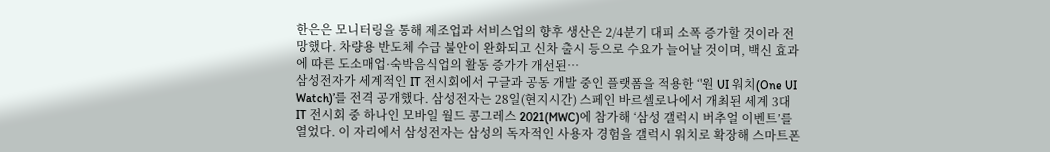한은은 모니터링을 통해 제조업과 서비스업의 향후 생산은 2/4분기 대피 소폭 증가할 것이라 전망했다. 차량용 반도체 수급 불안이 완화되고 신차 출시 등으로 수요가 늘어날 것이며, 백신 효과에 따른 도소매업·숙박음식업의 활동 증가가 개선된…
삼성전자가 세계적인 IT 전시회에서 구글과 공동 개발 중인 플랫폼을 적용한 ‘'원 UI 워치(One UI Watch)’를 전격 공개했다. 삼성전자는 28일(현지시간) 스페인 바르셀로나에서 개최된 세계 3대 IT 전시회 중 하나인 모바일 월드 콩그레스 2021(MWC)에 참가해 ‘삼성 갤럭시 버추얼 이벤트’를 열었다. 이 자리에서 삼성전자는 삼성의 독자적인 사용자 경험을 갤럭시 워치로 확장해 스마트폰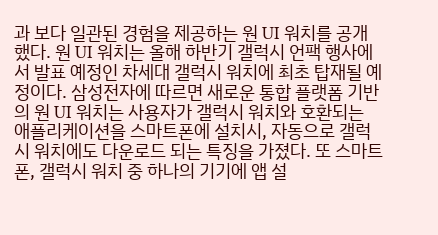과 보다 일관된 경험을 제공하는 원 UI 워치를 공개했다. 원 UI 워치는 올해 하반기 갤럭시 언팩 행사에서 발표 예정인 차세대 갤럭시 워치에 최초 탑재될 예정이다. 삼성전자에 따르면 새로운 통합 플랫폼 기반의 원 UI 워치는 사용자가 갤럭시 워치와 호환되는 애플리케이션을 스마트폰에 설치시, 자동으로 갤럭시 워치에도 다운로드 되는 특징을 가졌다. 또 스마트폰, 갤럭시 워치 중 하나의 기기에 앱 설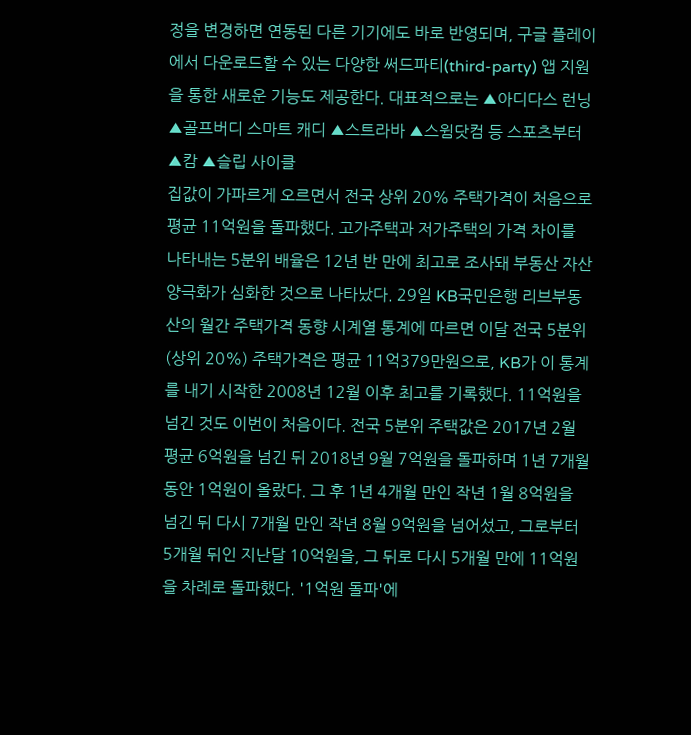정을 변경하면 연동된 다른 기기에도 바로 반영되며, 구글 플레이에서 다운로드할 수 있는 다양한 써드파티(third-party) 앱 지원을 통한 새로운 기능도 제공한다. 대표적으로는 ▲아디다스 런닝 ▲골프버디 스마트 캐디 ▲스트라바 ▲스윔닷컴 등 스포츠부터 ▲캄 ▲슬립 사이클
집값이 가파르게 오르면서 전국 상위 20% 주택가격이 처음으로 평균 11억원을 돌파했다. 고가주택과 저가주택의 가격 차이를 나타내는 5분위 배율은 12년 반 만에 최고로 조사돼 부동산 자산 양극화가 심화한 것으로 나타났다. 29일 KB국민은행 리브부동산의 월간 주택가격 동향 시계열 통계에 따르면 이달 전국 5분위(상위 20%) 주택가격은 평균 11억379만원으로, KB가 이 통계를 내기 시작한 2008년 12월 이후 최고를 기록했다. 11억원을 넘긴 것도 이번이 처음이다. 전국 5분위 주택값은 2017년 2월 평균 6억원을 넘긴 뒤 2018년 9월 7억원을 돌파하며 1년 7개월 동안 1억원이 올랐다. 그 후 1년 4개월 만인 작년 1월 8억원을 넘긴 뒤 다시 7개월 만인 작년 8월 9억원을 넘어섰고, 그로부터 5개월 뒤인 지난달 10억원을, 그 뒤로 다시 5개월 만에 11억원을 차례로 돌파했다. '1억원 돌파'에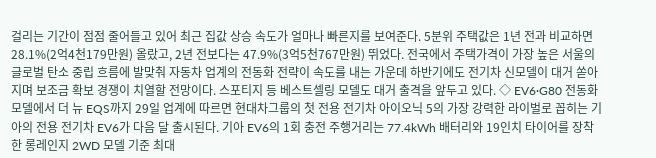걸리는 기간이 점점 줄어들고 있어 최근 집값 상승 속도가 얼마나 빠른지를 보여준다. 5분위 주택값은 1년 전과 비교하면 28.1%(2억4천179만원) 올랐고, 2년 전보다는 47.9%(3억5천767만원) 뛰었다. 전국에서 주택가격이 가장 높은 서울의
글로벌 탄소 중립 흐름에 발맞춰 자동차 업계의 전동화 전략이 속도를 내는 가운데 하반기에도 전기차 신모델이 대거 쏟아지며 보조금 확보 경쟁이 치열할 전망이다. 스포티지 등 베스트셀링 모델도 대거 출격을 앞두고 있다. ◇ EV6·G80 전동화 모델에서 더 뉴 EQS까지 29일 업계에 따르면 현대차그룹의 첫 전용 전기차 아이오닉 5의 가장 강력한 라이벌로 꼽히는 기아의 전용 전기차 EV6가 다음 달 출시된다. 기아 EV6의 1회 충전 주행거리는 77.4kWh 배터리와 19인치 타이어를 장착한 롱레인지 2WD 모델 기준 최대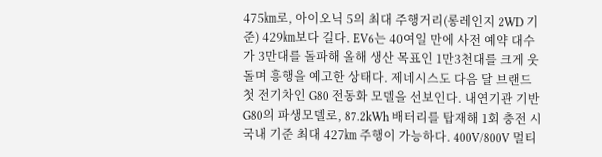475㎞로, 아이오닉 5의 최대 주행거리(롱레인지 2WD 기준) 429㎞보다 길다. EV6는 40여일 만에 사전 예약 대수가 3만대를 돌파해 올해 생산 목표인 1만3천대를 크게 웃돌며 흥행을 예고한 상태다. 제네시스도 다음 달 브랜드 첫 전기차인 G80 전동화 모델을 선보인다. 내연기관 기반 G80의 파생모델로, 87.2kWh 배터리를 탑재해 1회 충전 시 국내 기준 최대 427㎞ 주행이 가능하다. 400V/800V 멀티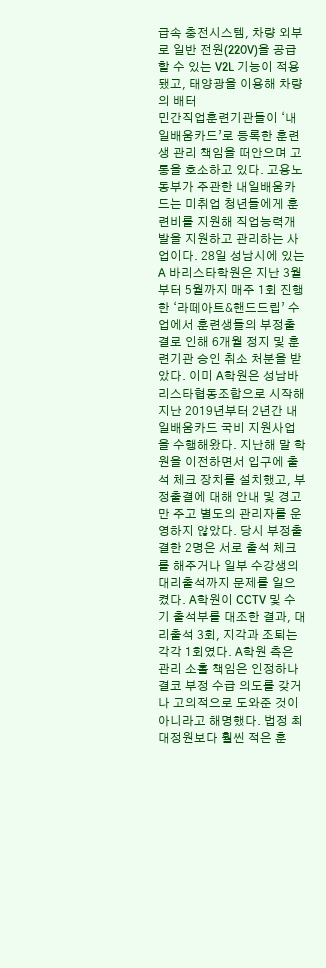급속 충전시스템, 차량 외부로 일반 전원(220V)을 공급할 수 있는 V2L 기능이 적용됐고, 태양광을 이용해 차량의 배터
민간직업훈련기관들이 ‘내일배움카드’로 등록한 훈련생 관리 책임을 떠안으며 고통을 호소하고 있다. 고용노동부가 주관한 내일배움카드는 미취업 청년들에게 훈련비를 지원해 직업능력개발을 지원하고 관리하는 사업이다. 28일 성남시에 있는 A 바리스타학원은 지난 3월부터 5월까지 매주 1회 진행한 ‘라떼아트&핸드드립’ 수업에서 훈련생들의 부정출결로 인해 6개월 정지 및 훈련기관 승인 취소 처분을 받았다. 이미 A학원은 성남바리스타협동조합으로 시작해 지난 2019년부터 2년간 내일배움카드 국비 지원사업을 수행해왔다. 지난해 말 학원을 이전하면서 입구에 출석 체크 장치를 설치했고, 부정출결에 대해 안내 및 경고만 주고 별도의 관리자를 운영하지 않았다. 당시 부정출결한 2명은 서로 출석 체크를 해주거나 일부 수강생의 대리출석까지 문제를 일으켰다. A학원이 CCTV 및 수기 출석부를 대조한 결과, 대리출석 3회, 지각과 조퇴는 각각 1회였다. A학원 측은 관리 소홀 책임은 인정하나 결코 부정 수급 의도를 갖거나 고의적으로 도와준 것이 아니라고 해명했다. 법정 최대정원보다 훨씬 적은 훈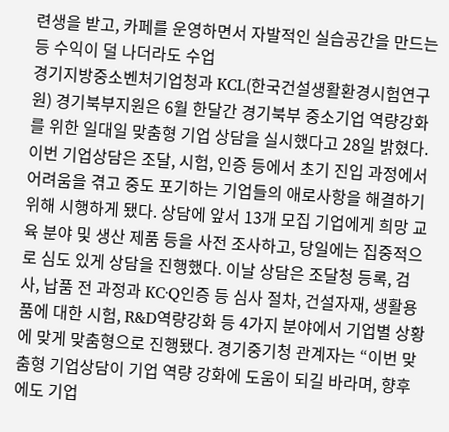련생을 받고, 카페를 운영하면서 자발적인 실습공간을 만드는 등 수익이 덜 나더라도 수업
경기지방중소벤처기업청과 KCL(한국건설생활환경시험연구원) 경기북부지원은 6월 한달간 경기북부 중소기업 역량강화를 위한 일대일 맞춤형 기업 상담을 실시했다고 28일 밝혔다. 이번 기업상담은 조달, 시험, 인증 등에서 초기 진입 과정에서 어려움을 겪고 중도 포기하는 기업들의 애로사항을 해결하기 위해 시행하게 됐다. 상담에 앞서 13개 모집 기업에게 희망 교육 분야 및 생산 제품 등을 사전 조사하고, 당일에는 집중적으로 심도 있게 상담을 진행했다. 이날 상담은 조달청 등록, 검사, 납품 전 과정과 KC‧Q인증 등 심사 절차, 건설자재, 생활용품에 대한 시험, R&D역량강화 등 4가지 분야에서 기업별 상황에 맞게 맞춤형으로 진행됐다. 경기중기청 관계자는 “이번 맞춤형 기업상담이 기업 역량 강화에 도움이 되길 바라며, 향후에도 기업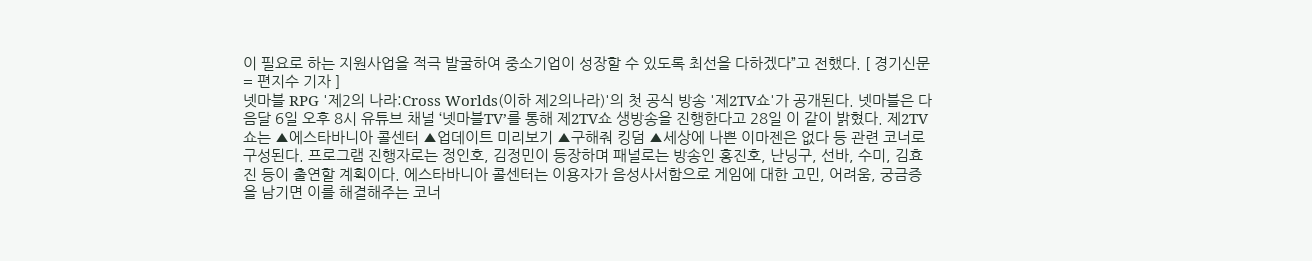이 필요로 하는 지원사업을 적극 발굴하여 중소기업이 성장할 수 있도록 최선을 다하겠다”고 전했다. [ 경기신문 = 편지수 기자 ]
넷마블 RPG '제2의 나라:Cross Worlds(이하 제2의나라)'의 첫 공식 방송 '제2TV쇼'가 공개된다. 넷마블은 다음달 6일 오후 8시 유튜브 채널 ‘넷마블TV’를 통해 제2TV쇼 생방송을 진행한다고 28일 이 같이 밝혔다. 제2TV쇼는 ▲에스타바니아 콜센터 ▲업데이트 미리보기 ▲구해줘 킹덤 ▲세상에 나쁜 이마젠은 없다 등 관련 코너로 구성된다. 프로그램 진행자로는 정인호, 김정민이 등장하며 패널로는 방송인 홍진호, 난닝구, 선바, 수미, 김효진 등이 출연할 계획이다. 에스타바니아 콜센터는 이용자가 음성사서함으로 게임에 대한 고민, 어려움, 궁금증을 남기면 이를 해결해주는 코너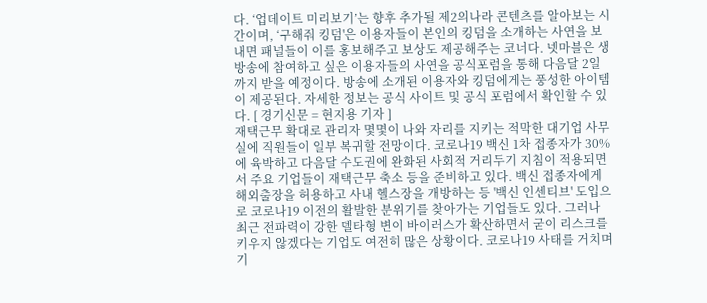다. ‘업데이트 미리보기’는 향후 추가될 제2의나라 콘텐츠를 알아보는 시간이며, ‘구해줘 킹덤'은 이용자들이 본인의 킹덤을 소개하는 사연을 보내면 패널들이 이를 홍보해주고 보상도 제공해주는 코너다. 넷마블은 생방송에 참여하고 싶은 이용자들의 사연을 공식포럼을 통해 다음달 2일까지 받을 예정이다. 방송에 소개된 이용자와 킹덤에게는 풍성한 아이템이 제공된다. 자세한 정보는 공식 사이트 및 공식 포럼에서 확인할 수 있다. [ 경기신문 = 현지용 기자 ]
재택근무 확대로 관리자 몇몇이 나와 자리를 지키는 적막한 대기업 사무실에 직원들이 일부 복귀할 전망이다. 코로나19 백신 1차 접종자가 30%에 육박하고 다음달 수도권에 완화된 사회적 거리두기 지침이 적용되면서 주요 기업들이 재택근무 축소 등을 준비하고 있다. 백신 접종자에게 해외출장을 허용하고 사내 헬스장을 개방하는 등 '백신 인센티브' 도입으로 코로나19 이전의 활발한 분위기를 찾아가는 기업들도 있다. 그러나 최근 전파력이 강한 델타형 변이 바이러스가 확산하면서 굳이 리스크를 키우지 않겠다는 기업도 여전히 많은 상황이다. 코로나19 사태를 거치며 기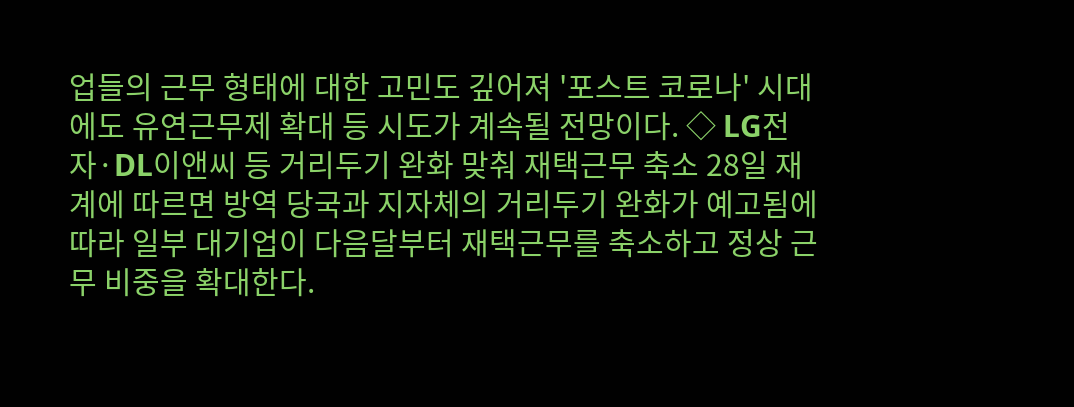업들의 근무 형태에 대한 고민도 깊어져 '포스트 코로나' 시대에도 유연근무제 확대 등 시도가 계속될 전망이다. ◇ LG전자·DL이앤씨 등 거리두기 완화 맞춰 재택근무 축소 28일 재계에 따르면 방역 당국과 지자체의 거리두기 완화가 예고됨에 따라 일부 대기업이 다음달부터 재택근무를 축소하고 정상 근무 비중을 확대한다.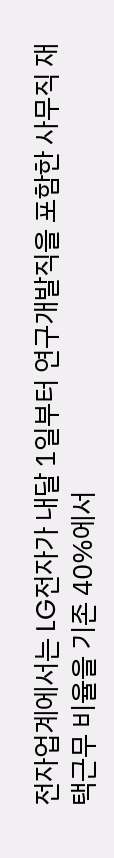전자업계에서는 LG전자가 내달 1일부터 연구개발직을 포함한 사무직 재택근무 비율을 기존 40%에서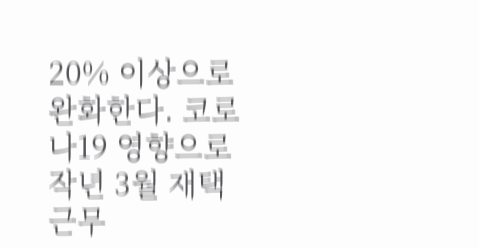20% 이상으로 완화한다. 코로나19 영향으로 작년 3월 재택근무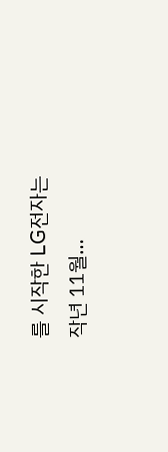를 시작한 LG전자는 작년 11월…